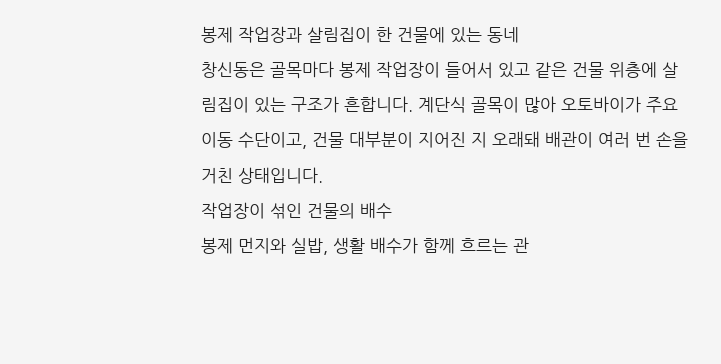봉제 작업장과 살림집이 한 건물에 있는 동네
창신동은 골목마다 봉제 작업장이 들어서 있고 같은 건물 위층에 살림집이 있는 구조가 흔합니다. 계단식 골목이 많아 오토바이가 주요 이동 수단이고, 건물 대부분이 지어진 지 오래돼 배관이 여러 번 손을 거친 상태입니다.
작업장이 섞인 건물의 배수
봉제 먼지와 실밥, 생활 배수가 함께 흐르는 관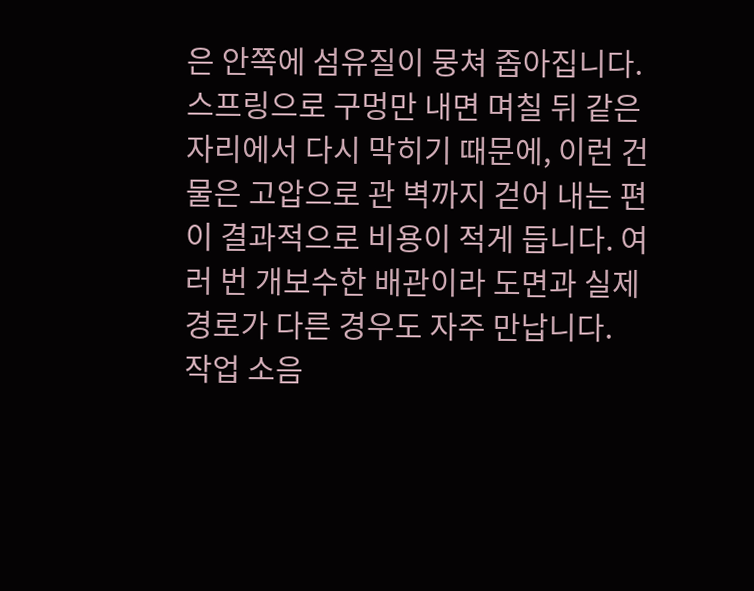은 안쪽에 섬유질이 뭉쳐 좁아집니다. 스프링으로 구멍만 내면 며칠 뒤 같은 자리에서 다시 막히기 때문에, 이런 건물은 고압으로 관 벽까지 걷어 내는 편이 결과적으로 비용이 적게 듭니다. 여러 번 개보수한 배관이라 도면과 실제 경로가 다른 경우도 자주 만납니다.
작업 소음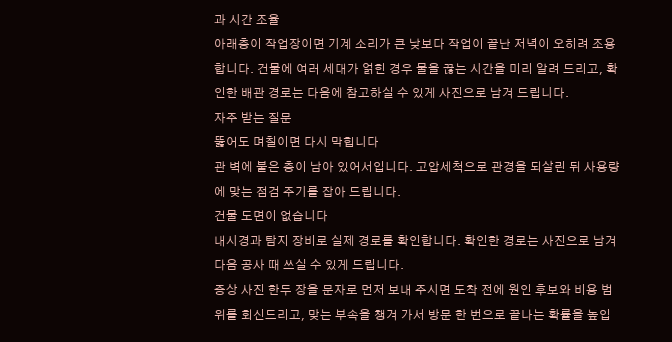과 시간 조율
아래층이 작업장이면 기계 소리가 큰 낮보다 작업이 끝난 저녁이 오히려 조용합니다. 건물에 여러 세대가 얽힌 경우 물을 끊는 시간을 미리 알려 드리고, 확인한 배관 경로는 다음에 참고하실 수 있게 사진으로 남겨 드립니다.
자주 받는 질문
뚫어도 며칠이면 다시 막힙니다
관 벽에 붙은 층이 남아 있어서입니다. 고압세척으로 관경을 되살린 뒤 사용량에 맞는 점검 주기를 잡아 드립니다.
건물 도면이 없습니다
내시경과 탐지 장비로 실제 경로를 확인합니다. 확인한 경로는 사진으로 남겨 다음 공사 때 쓰실 수 있게 드립니다.
증상 사진 한두 장을 문자로 먼저 보내 주시면 도착 전에 원인 후보와 비용 범위를 회신드리고, 맞는 부속을 챙겨 가서 방문 한 번으로 끝나는 확률을 높입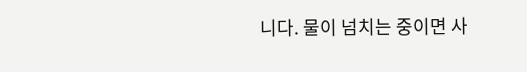니다. 물이 넘치는 중이면 사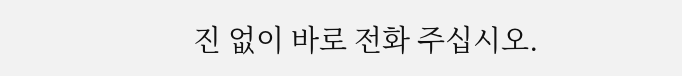진 없이 바로 전화 주십시오.